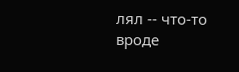лял -- что-то вроде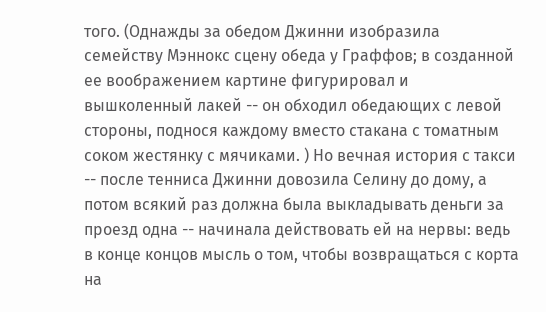того. (Однажды за обедом Джинни изобразила семейству Мэннокс сцену обеда у Граффов; в созданной ее воображением картине фигурировал и вышколенный лакей -- он обходил обедающих с левой стороны, поднося каждому вместо стакана с томатным соком жестянку с мячиками. ) Но вечная история с такси -- после тенниса Джинни довозила Селину до дому, а потом всякий раз должна была выкладывать деньги за проезд одна -- начинала действовать ей на нервы: ведь в конце концов мысль о том, чтобы возвращаться с корта на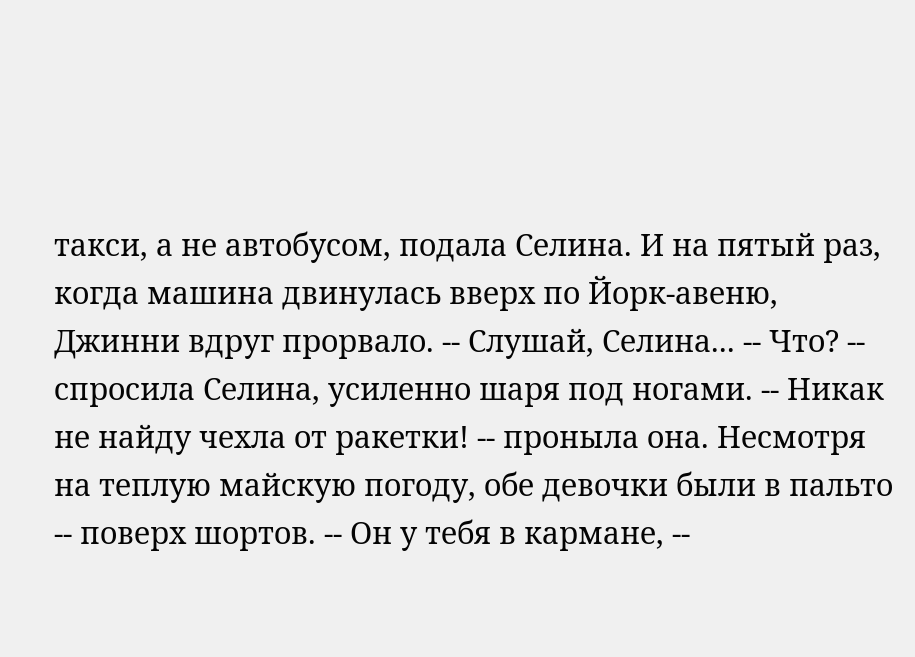такси, а не автобусом, подала Селина. И на пятый раз, когда машина двинулась вверх по Йорк-авеню, Джинни вдруг прорвало. -- Слушай, Селина... -- Что? -- спросила Селина, усиленно шаря под ногами. -- Никак не найду чехла от ракетки! -- проныла она. Несмотря на теплую майскую погоду, обе девочки были в пальто -- поверх шортов. -- Он у тебя в кармане, --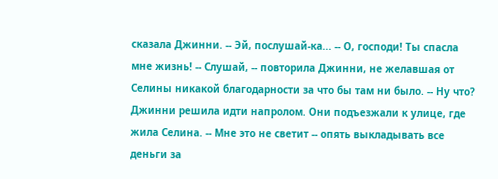сказала Джинни. -- Эй, послушай-ка... -- О, господи! Ты спасла мне жизнь! -- Слушай, -- повторила Джинни, не желавшая от Селины никакой благодарности за что бы там ни было. -- Ну что? Джинни решила идти напролом. Они подъезжали к улице, где жила Селина. -- Мне это не светит -- опять выкладывать все деньги за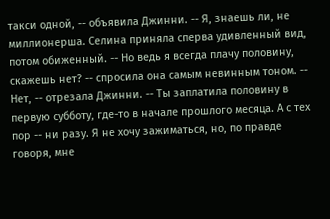такси одной, -- объявила Джинни. -- Я, знаешь ли, не миллионерша. Селина приняла сперва удивленный вид, потом обиженный. -- Но ведь я всегда плачу половину, скажешь нет? -- спросила она самым невинным тоном. -- Нет, -- отрезала Джинни. -- Ты заплатила половину в первую субботу, где-то в начале прошлого месяца. А с тех пор -- ни разу. Я не хочу зажиматься, но, по правде говоря, мне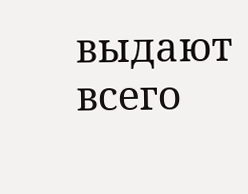выдают всего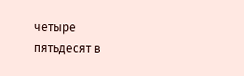четыре пятьдесят в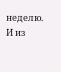неделю. И из